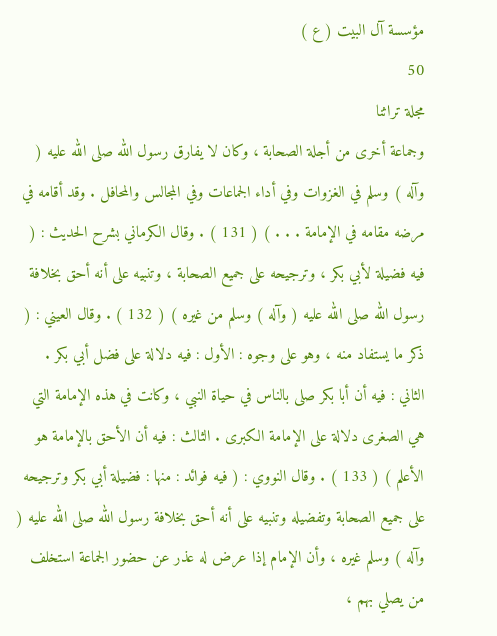مؤسسة آل البيت ( ع )
50
مجلة تراثنا
وجماعة أخرى من أجلة الصحابة ، وكان لا يفارق رسول الله صلى الله عليه ( وآله ) وسلم في الغزوات وفي أداء الجماعات وفي المجالس والمحافل . وقد أقامه في مرضه مقامه في الإمامة . . . ) ( 131 ) . وقال الكرماني بشرح الحديث : ( فيه فضيلة لأبي بكر ، وترجيحه على جميع الصحابة ، وتنبيه على أنه أحق بخلافة رسول الله صلى الله عليه ( وآله ) وسلم من غيره ) ( 132 ) . وقال العيني : ( ذكر ما يستفاد منه ، وهو على وجوه : الأول : فيه دلالة على فضل أبي بكر . الثاني : فيه أن أبا بكر صلى بالناس في حياة النبي ، وكانت في هذه الإمامة التي هي الصغرى دلالة على الإمامة الكبرى . الثالث : فيه أن الأحق بالإمامة هو الأعلم ) ( 133 ) . وقال النووي : ( فيه فوائد : منها : فضيلة أبي بكر وترجيحه على جميع الصحابة وتفضيله وتنبيه على أنه أحق بخلافة رسول الله صلى الله عليه ( وآله ) وسلم غيره ، وأن الإمام إذا عرض له عذر عن حضور الجماعة استخلف من يصلي بهم ،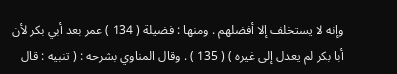وإنه لا يستخلف إلا أفضلهم . ومنها : فضيلة ( 134 ) عمر بعد أبي بكر لأن أبا بكر لم يعدل إلى غيره ) ( 135 ) . وقال المناوي بشرحه : ( تنبيه : قال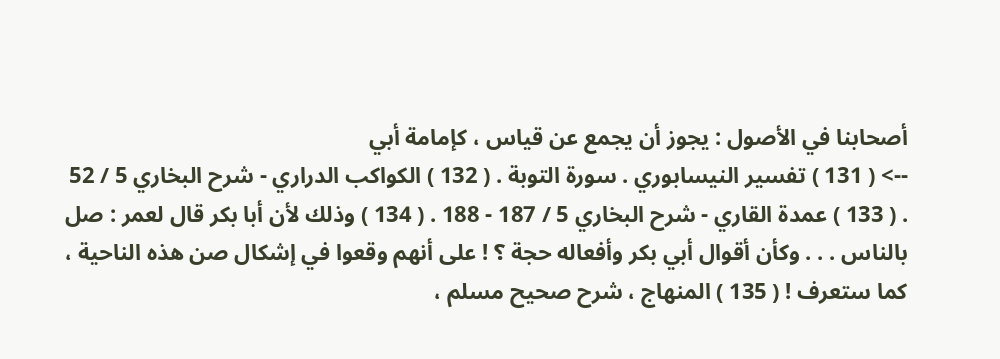أصحابنا في الأصول : يجوز أن يجمع عن قياس ، كإمامة أبي
--> ( 131 ) تفسير النيسابوري . سورة التوبة . ( 132 ) الكواكب الدراري - شرح البخاري 5 / 52 . ( 133 ) عمدة القاري - شرح البخاري 5 / 187 - 188 . ( 134 ) وذلك لأن أبا بكر قال لعمر : صل بالناس . . . وكأن أقوال أبي بكر وأفعاله حجة ؟ ! على أنهم وقعوا في إشكال صن هذه الناحية ، كما ستعرف ! ( 135 ) المنهاج ، شرح صحيح مسلم ،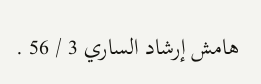هامش إرشاد الساري 3 / 56 .